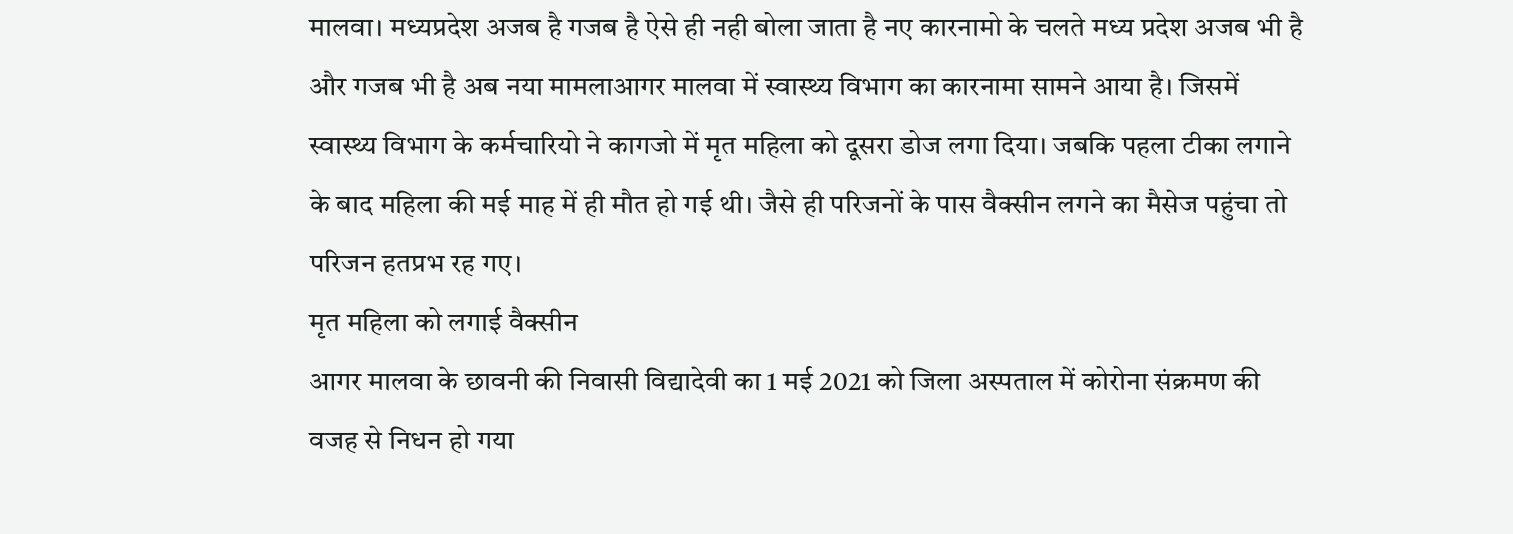मालवा। मध्यप्रदेश अजब है गजब है ऐसे ही नही बोला जाता है नए कारनामो के चलते मध्य प्रदेश अजब भी है और गजब भी है अब नया मामलाआगर मालवा में स्वास्थ्य विभाग का कारनामा सामने आया है। जिसमें स्वास्थ्य विभाग के कर्मचारियो ने कागजो में मृत महिला को दूसरा डोज लगा दिया। जबकि पहला टीका लगाने के बाद महिला की मई माह में ही मौत हो गई थी। जैसे ही परिजनों के पास वैक्सीन लगने का मैसेज पहुंचा तो परिजन हतप्रभ रह गए।
मृत महिला को लगाई वैक्सीन
आगर मालवा के छावनी की निवासी विद्यादेवी का 1 मई 2021 को जिला अस्पताल में कोरोना संक्रमण की वजह से निधन हो गया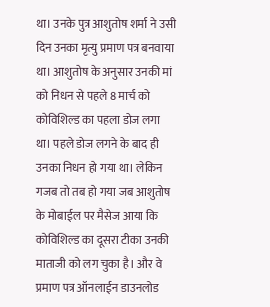था। उनके पुत्र आशुतोष शर्मा ने उसी दिन उनका मृत्यु प्रमाण पत्र बनवाया था। आशुतोष के अनुसार उनकी मां को निधन से पहले 8 मार्च को कोविशिल्ड का पहला डोज लगा था। पहले डोज लगने के बाद ही उनका निधन हो गया था। लेकिन गजब तो तब हो गया जब आशुतोष के मोबाईल पर मैसेज आया कि कोविशिल्ड का दूसरा टीका उनकी माताजी को लग चुका है। और वे प्रमाण पत्र ऑनलाईन डाउनलोड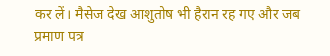कर लें। मैसेज देख आशुतोष भी हैरान रह गए और जब प्रमाण पत्र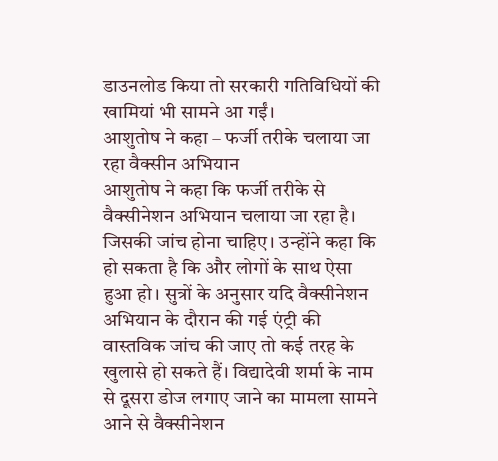डाउनलोड किया तो सरकारी गतिविधियों की खामियां भी सामने आ गईं।
आशुतोष ने कहा – फर्जी तरीके चलाया जा रहा वैक्सीन अभियान
आशुतोष ने कहा कि फर्जी तरीके से वैक्सीनेशन अभियान चलाया जा रहा है। जिसकी जांच होना चाहिए। उन्होंने कहा कि हो सकता है कि और लोगों के साथ ऐसा हुआ हो। सुत्रों के अनुसार यदि वैक्सीनेशन अभियान के दौरान की गई एंट्री की वास्तविक जांच की जाए तो कई तरह के खुलासे हो सकते हैं। विद्यादेवी शर्मा के नाम से दूसरा डोज लगाए जाने का मामला सामने आने से वैक्सीनेशन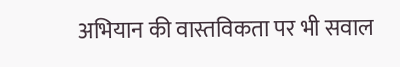अभियान की वास्तविकता पर भी सवाल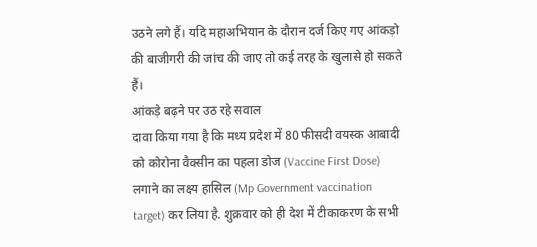उठने लगे हैं। यदि महाअभियान के दौरान दर्ज किए गए आंकड़ो की बाजीगरी की जांच की जाए तो कई तरह के खुलासे हो सकते हैं।
आंकड़े बढ़ने पर उठ रहे सवाल
दावा किया गया है कि मध्य प्रदेश में 80 फीसदी वयस्क आबादी को कोरोना वैक्सीन का पहला डोज (Vaccine First Dose) लगाने का लक्ष्य हासिल (Mp Government vaccination target) कर लिया है. शुक्रवार को ही देश में टीकाकरण के सभी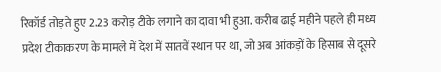रिकॉर्ड तोड़ते हुए 2.23 करोड़ टीके लगाने का दावा भी हुआ. करीब ढाई महीने पहले ही मध्य प्रदेश टीकाकरण के मामले में देश में सातवें स्थान पर था, जो अब आंकड़ों के हिसाब से दूसरे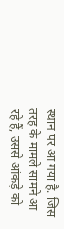स्थान पर आ गया है. जिस तरह के मामले सामने आ रहे हैं, उससे आंकड़े को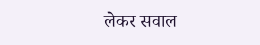लेकर सवाल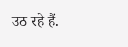उठ रहे हैं.